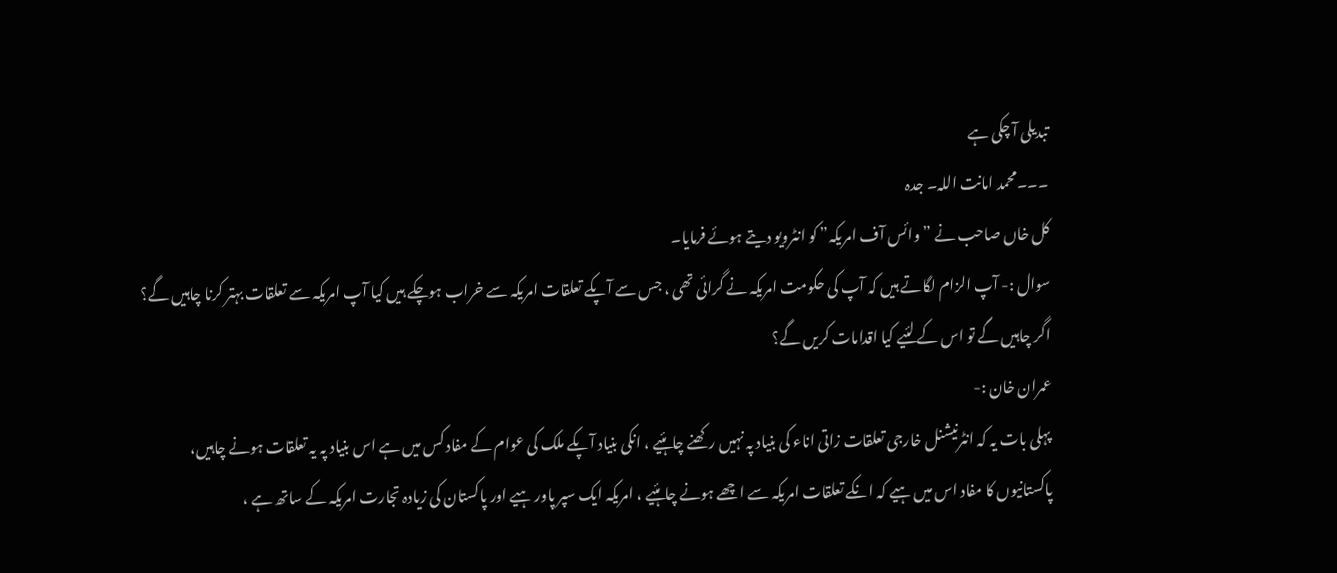تبدیلی آ چکی ہے
۔۔۔محمد امانت اللہ۔ جدہ
کل خاں صاحب نے ” وائس آف امریکہ” کو انٹرویو دیتے ہوئے فرمایا۔
سوال :- آپ الزام لگاتے ہیں کہ آپ کی حکومت امریکہ نے گرائی تھی ، جس سے آپکے تعلقات امریکہ سے خراب ہوچکے ہیں کیا آپ امریکہ سے تعلقات بہتر کرنا چاہیں گے؟
اگر چاہیں گے تو اس کے لئیے کیا اقدامات کریں گے؟
عمران خان :-
پہلی بات یہ کہ انٹرنیشنل خارجی تعلقات زاتی اناء کی بنیاد پہ نہیں رکھنے چاہئیے ، انکی بنیاد آپکے ملک کی عوام کے مفاد کس میں ہے اس بنیاد پہ یہ تعلقات ہونے چاہیں،
پاکستانیوں کا مفاد اس میں ہیے کہ انکے تعلقات امریکہ سے اچھے ہونے چاہئیے ، امریکہ ایک سپر پاور ہیے اور پاکستان کی زیادہ تجارت امریکہ کے ساتھ ہے ،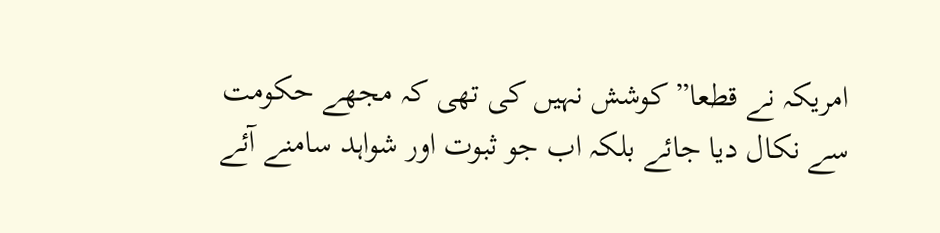امریکہ نے قطعا” کوشش نہیں کی تھی کہ مجھے حکومت سے نکال دیا جائے بلکہ اب جو ثبوت اور شواہد سامنے آئے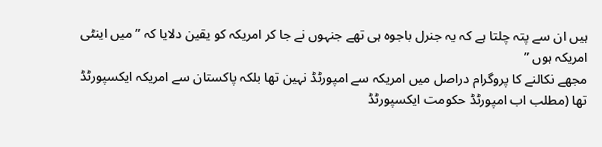ہیں ان سے پتہ چلتا ہے کہ یہ جنرل باجوہ ہی تھے جنہوں نے جا کر امریکہ کو یقین دلایا کہ ” میں اینٹی امریکہ ہوں ”
مجھے نکالنے کا پروگرام دراصل میں امریکہ سے امپورٹڈ نہین تھا بلکہ پاکستان سے امریکہ ایکسپورٹڈ تھا (مطلب اب امپورٹڈ حکومت ایکسپورٹڈ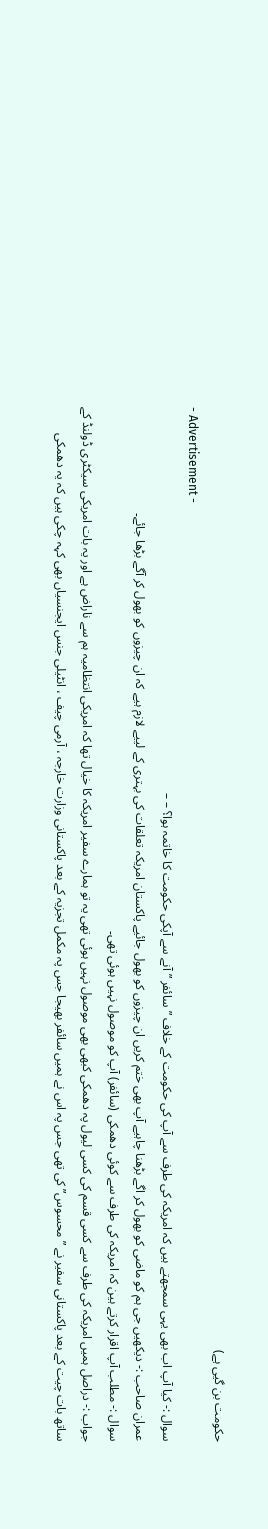حکومت بن گیی ہے)
- Advertisement -
سوال :- کیا آپ اب بھی یہی سمجھتے ہیں کہ امریکہ کی طرف سے آپ کی حکومت کے خلاف ” سائفر ” آنے سے آپکی حکومت کا خاتمہ ہوا؟ – –
عمران صاحب :- دیکھیں جی ہم کو ماضی کو بھول کر اگے بڑھنا چاہیے آپ بھی ختم کریں ان چیزوں کو بھول جائیے پاکستان امریکہ تعلقات کی بہتری کے لییے لازم ہیے کہ ان چیزوں کو بھول کر آگے بڑھا جائے۔
سوال :- مطلب آپ اقرار کرتے ہین کہ امریکہ کی طرف سے کوئی دھمکی (سائفر) آپ کو موصول نہیں ہوئی تھی۔
جواب :- دراصل ہمیں امریکہ کی طرف سے کسی قسم کی کسی لیول پہ دھمکی کبھی بھی موصول نہیں ہوئی تھی یہ تو ہمارے سفیر امریکہ کا خیال تھا کہ امریکی انتظامیہ ہم سے ناراض ہے اور یہ بات امریکی سیکٹری ڈولنڈ کے ساتھ بات چیت کے بعد پاکستانی سفیر نے ” محسوس” کی تھی جس پہ اس نے ہمیں سائفر بھیجا جس پہ مکمل تجزیہ کے بعد پاکستانی وزارت خارجہ ، آرمی چیف ، انٹیلی جنس ایجنسیاں بھی کہہ چکی ہیں کہ یہ دھمکی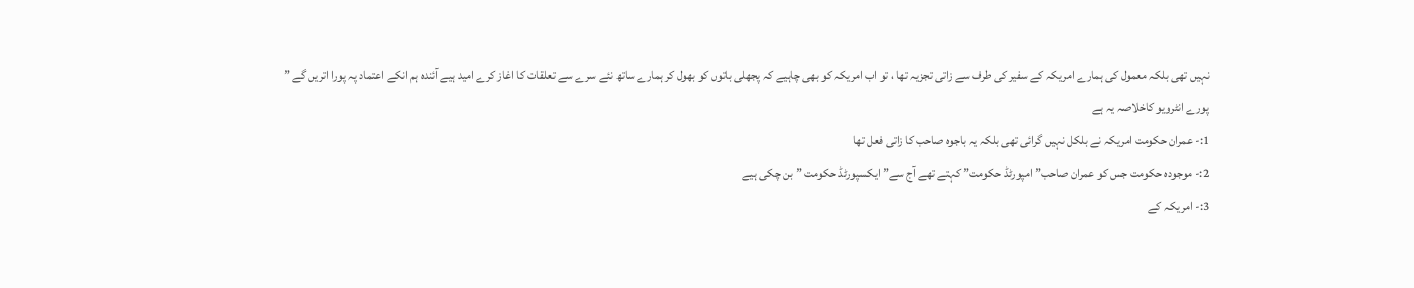نہیں تھی بلکہ معمول کی ہمارے امریکہ کے سفیر کی طرف سے زاتی تجزیہ تھا ، تو اب امریکہ کو بھی چاہیے کہ پجھلی باتوں کو بھول کر ہمارے ساتھ نئے سرے سے تعلقات کا اغاز کرے امید ہیے آئندہ ہم انکے اعتماد پہ پورا اتریں گے ”
پورے انٹرویو کاخلاصہ یہ ہے
1:- عمران حکومت امریکہ نے بلکل نہیں گرائی تھی بلکہ یہ باجوہ صاحب کا زاتی فعل تھا
2:- موجودہ حکومت جس کو عمران صاحب” امپورٹڈ حکومت” کہتے تھے آج سے” ایکسپورٹڈ حکومت ” بن چکی ہیے
3:- امریکہ کے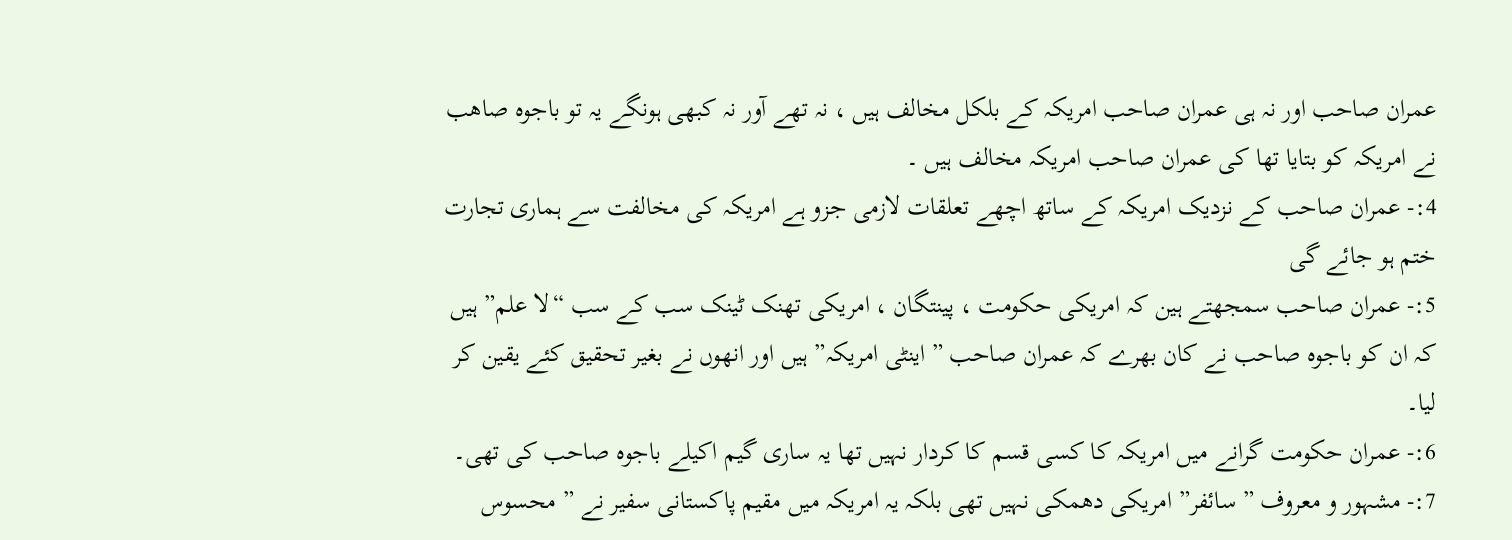عمران صاحب اور نہ ہی عمران صاحب امریکہ کے بلکل مخالف ہیں ، نہ تھے آور نہ کبھی ہونگے یہ تو باجوہ صاھب نے امریکہ کو بتایا تھا کی عمران صاحب امریکہ مخالف ہیں ۔
4:- عمران صاحب کے نزدیک امریکہ کے ساتھ اچھے تعلقات لازمی جزو ہے امریکہ کی مخالفت سے ہماری تجارت ختم ہو جائے گی
5:- عمران صاحب سمجھتے ہین کہ امریکی حکومت ، پینتگان ، امریکی تھنک ٹینک سب کے سب “لا علم” ہیں کہ ان کو باجوہ صاحب نے کان بھرے کہ عمران صاحب ” اینٹی امریکہ” ہیں اور انھوں نے بغیر تحقیق کئے یقین کر لیا۔
6:- عمران حکومت گرانے میں امریکہ کا کسی قسم کا کردار نہیں تھا یہ ساری گیم اکیلے باجوہ صاحب کی تھی۔
7:- مشہور و معروف ” سائفر” امریکی دھمکی نہیں تھی بلکہ یہ امریکہ میں مقیم پاکستانی سفیر نے ” محسوس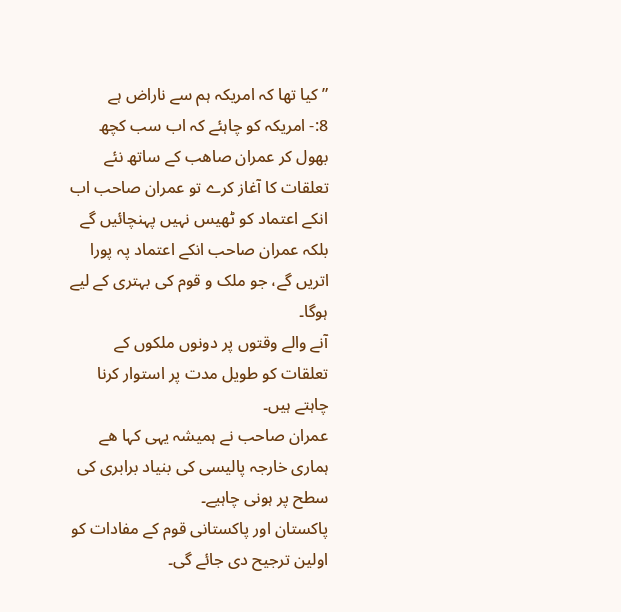” کیا تھا کہ امریکہ ہم سے ناراض ہے
8:- امریکہ کو چاہئے کہ اب سب کچھ بھول کر عمران صاھب کے ساتھ نئے تعلقات کا آغاز کرے تو عمران صاحب اب انکے اعتماد کو ٹھیس نہیں پہنچائیں گے بلکہ عمران صاحب انکے اعتماد پہ پورا اتریں گے، جو ملک و قوم کی بہتری کے لیے ہوگا۔
آنے والے وقتوں پر دونوں ملکوں کے
تعلقات کو طویل مدت پر استوار کرنا چاہتے ہیں۔
عمران صاحب نے ہمیشہ یہی کہا ھے ہماری خارجہ پالیسی کی بنیاد برابری کی سطح پر ہونی چاہیے۔
پاکستان اور پاکستانی قوم کے مفادات کو اولین ترجیح دی جائے گی۔